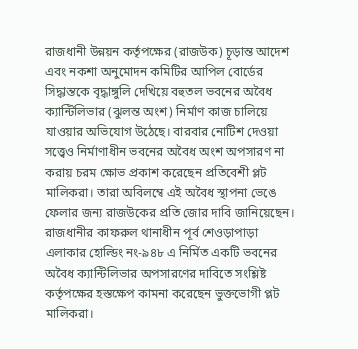রাজধানী উন্নয়ন কর্তৃপক্ষের (রাজউক) চূড়ান্ত আদেশ এবং নকশা অনুমোদন কমিটির আপিল বোর্ডের সিদ্ধান্তকে বৃদ্ধাঙ্গুলি দেখিয়ে বহুতল ভবনের অবৈধ ক্যান্টিলিভার (ঝুলন্ত অংশ) নির্মাণ কাজ চালিয়ে যাওয়ার অভিযোগ উঠেছে। বারবার নোটিশ দেওয়া সত্ত্বেও নির্মাণাধীন ভবনের অবৈধ অংশ অপসারণ না করায় চরম ক্ষোভ প্রকাশ করেছেন প্রতিবেশী প্লট মালিকরা। তারা অবিলম্বে এই অবৈধ স্থাপনা ভেঙে ফেলার জন্য রাজউকের প্রতি জোর দাবি জানিয়েছেন।
রাজধানীর কাফরুল থানাধীন পূর্ব শেওড়াপাড়া এলাকার হোল্ডিং নং-৯৪৮ এ নির্মিত একটি ভবনের অবৈধ ক্যান্টিলিভার অপসারণের দাবিতে সংশ্লিষ্ট কর্তৃপক্ষের হস্তক্ষেপ কামনা করেছেন ভুক্তভোগী প্লট মালিকরা।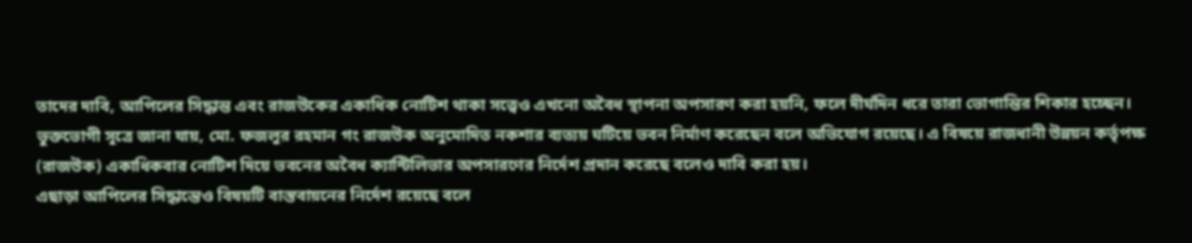তাদের দাবি, আপিলের সিদ্ধান্ত এবং রাজউকের একাধিক নোটিশ থাকা সত্ত্বেও এখনো অবৈধ স্থাপনা অপসারণ করা হয়নি, ফলে দীর্ঘদিন ধরে তারা ভোগান্তির শিকার হচ্ছেন।
ভুক্তভোগী সূত্রে জানা যায়, মো. ফজলুর রহমান গং রাজউক অনুমোদিত নকশার ব্যত্যয় ঘটিয়ে ভবন নির্মাণ করেছেন বলে অভিযোগ রয়েছে। এ বিষয়ে রাজধানী উন্নয়ন কর্তৃপক্ষ (রাজউক) একাধিকবার নোটিশ দিয়ে ভবনের অবৈধ ক্যান্টিলিভার অপসারণের নির্দেশ প্রদান করেছে বলেও দাবি করা হয়।
এছাড়া আপিলের সিদ্ধান্তেও বিষয়টি বাস্তবায়নের নির্দেশ রয়েছে বলে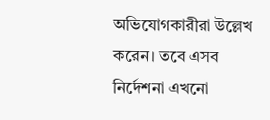অভিযোগকারীরা উল্লেখ করেন। তবে এসব নির্দেশনা এখনো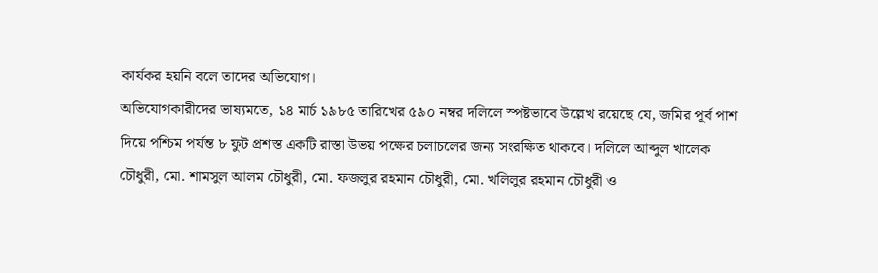কার্যকর হয়নি বলে তাদের অভিযোগ।
অভিযোগকারীদের ভাষ্যমতে, ১৪ মার্চ ১৯৮৫ তারিখের ৫৯০ নম্বর দলিলে স্পষ্টভাবে উল্লেখ রয়েছে যে, জমির পূর্ব পাশ দিয়ে পশ্চিম পর্যন্ত ৮ ফুট প্রশস্ত একটি রাস্তা উভয় পক্ষের চলাচলের জন্য সংরক্ষিত থাকবে। দলিলে আব্দুল খালেক চৌধুরী, মো. শামসুল আলম চৌধুরী, মো. ফজলুর রহমান চৌধুরী, মো. খলিলুর রহমান চৌধুরী ও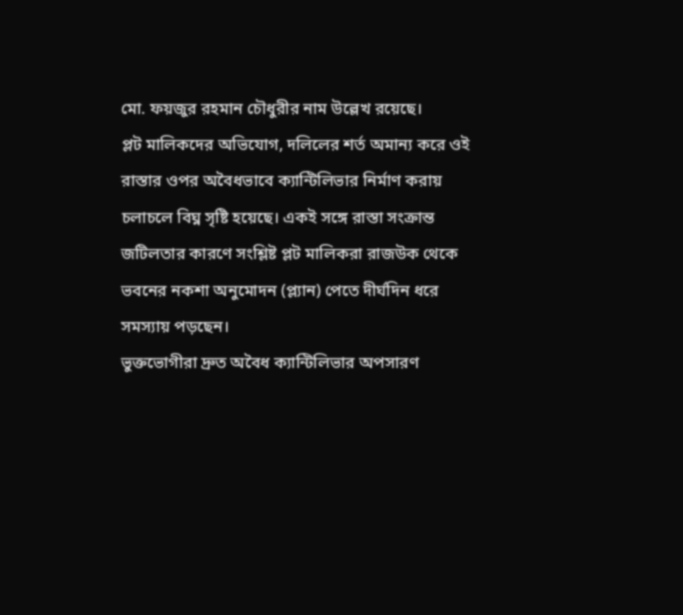মো. ফয়জুর রহমান চৌধুরীর নাম উল্লেখ রয়েছে।
প্লট মালিকদের অভিযোগ, দলিলের শর্ত অমান্য করে ওই রাস্তার ওপর অবৈধভাবে ক্যান্টিলিভার নির্মাণ করায় চলাচলে বিঘ্ন সৃষ্টি হয়েছে। একই সঙ্গে রাস্তা সংক্রান্ত জটিলতার কারণে সংশ্লিষ্ট প্লট মালিকরা রাজউক থেকে ভবনের নকশা অনুমোদন (প্ল্যান) পেতে দীর্ঘদিন ধরে সমস্যায় পড়ছেন।
ভুক্তভোগীরা দ্রুত অবৈধ ক্যান্টিলিভার অপসারণ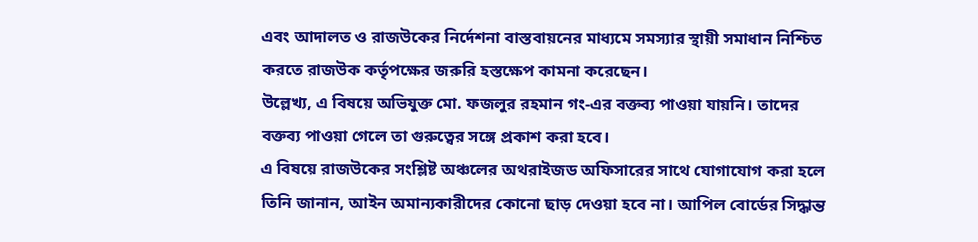এবং আদালত ও রাজউকের নির্দেশনা বাস্তবায়নের মাধ্যমে সমস্যার স্থায়ী সমাধান নিশ্চিত করতে রাজউক কর্তৃপক্ষের জরুরি হস্তক্ষেপ কামনা করেছেন।
উল্লেখ্য, এ বিষয়ে অভিযুক্ত মো. ফজলুর রহমান গং-এর বক্তব্য পাওয়া যায়নি। তাদের বক্তব্য পাওয়া গেলে তা গুরুত্বের সঙ্গে প্রকাশ করা হবে।
এ বিষয়ে রাজউকের সংশ্লিষ্ট অঞ্চলের অথরাইজড অফিসারের সাথে যোগাযোগ করা হলে তিনি জানান, আইন অমান্যকারীদের কোনো ছাড় দেওয়া হবে না। আপিল বোর্ডের সিদ্ধান্ত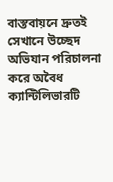বাস্তবায়নে দ্রুতই সেখানে উচ্ছেদ অভিযান পরিচালনা করে অবৈধ ক্যান্টিলিভারটি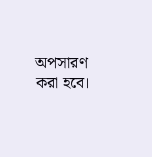অপসারণ করা হবে।